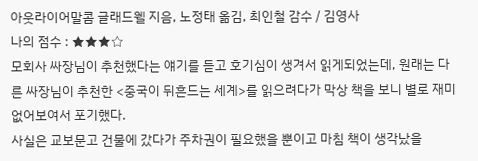아웃라이어말콤 글래드웰 지음, 노정태 옮김, 최인철 감수 / 김영사
나의 점수 : ★★★☆
모회사 싸장님이 추천했다는 얘기를 듣고 호기심이 생겨서 읽게되었는데, 원래는 다른 싸장님이 추천한 <중국이 뒤흔드는 세계>를 읽으려다가 막상 책을 보니 별로 재미없어보여서 포기했다.
사실은 교보문고 건물에 갔다가 주차권이 필요했을 뿐이고 마침 책이 생각났을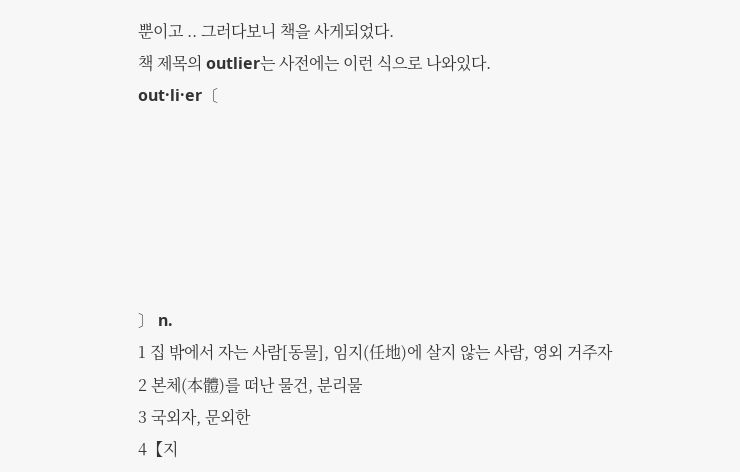뿐이고 .. 그러다보니 책을 사게되었다.
책 제목의 outlier는 사전에는 이런 식으로 나와있다.
out·li·er〔






〕 n.
1 집 밖에서 자는 사람[동물], 임지(任地)에 살지 않는 사람, 영외 거주자
2 본체(本體)를 떠난 물건, 분리물
3 국외자, 문외한
4【지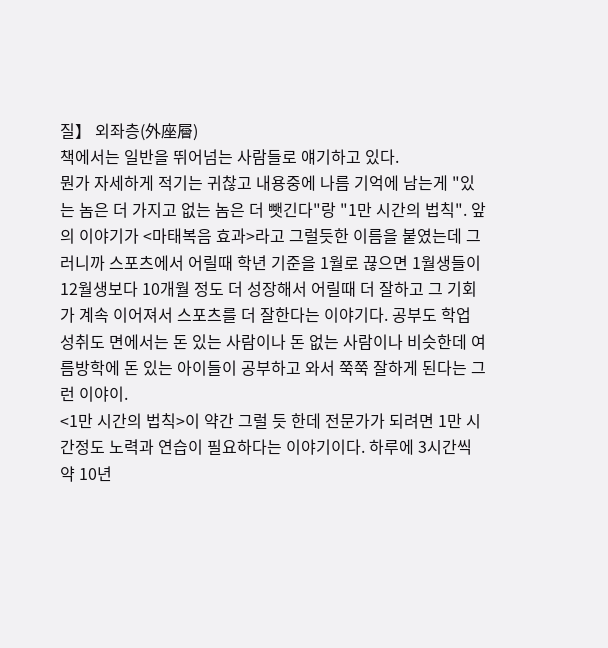질】 외좌층(外座層)
책에서는 일반을 뛰어넘는 사람들로 얘기하고 있다.
뭔가 자세하게 적기는 귀찮고 내용중에 나름 기억에 남는게 "있는 놈은 더 가지고 없는 놈은 더 뺏긴다"랑 "1만 시간의 법칙". 앞의 이야기가 <마태복음 효과>라고 그럴듯한 이름을 붙였는데 그러니까 스포츠에서 어릴때 학년 기준을 1월로 끊으면 1월생들이 12월생보다 10개월 정도 더 성장해서 어릴때 더 잘하고 그 기회가 계속 이어져서 스포츠를 더 잘한다는 이야기다. 공부도 학업 성취도 면에서는 돈 있는 사람이나 돈 없는 사람이나 비슷한데 여름방학에 돈 있는 아이들이 공부하고 와서 쭉쭉 잘하게 된다는 그런 이야이.
<1만 시간의 법칙>이 약간 그럴 듯 한데 전문가가 되려면 1만 시간정도 노력과 연습이 필요하다는 이야기이다. 하루에 3시간씩 약 10년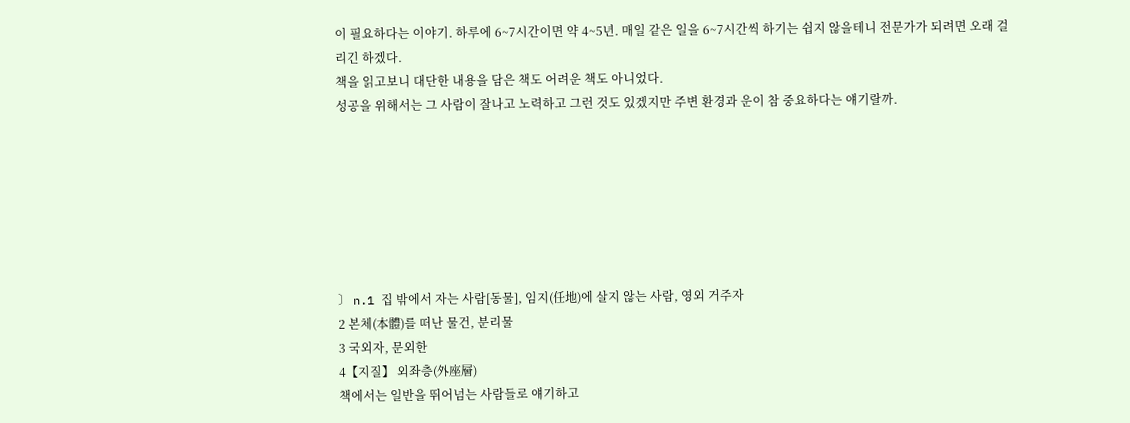이 필요하다는 이야기. 하루에 6~7시간이면 약 4~5년. 매일 같은 일을 6~7시간씩 하기는 쉽지 않을테니 전문가가 되려면 오래 걸리긴 하겠다.
책을 읽고보니 대단한 내용을 담은 책도 어려운 책도 아니었다.
성공을 위해서는 그 사람이 잘나고 노력하고 그런 것도 있겠지만 주변 환경과 운이 참 중요하다는 얘기랄까.







〕 n.1 집 밖에서 자는 사람[동물], 임지(任地)에 살지 않는 사람, 영외 거주자
2 본체(本體)를 떠난 물건, 분리물
3 국외자, 문외한
4【지질】 외좌층(外座層)
책에서는 일반을 뛰어넘는 사람들로 얘기하고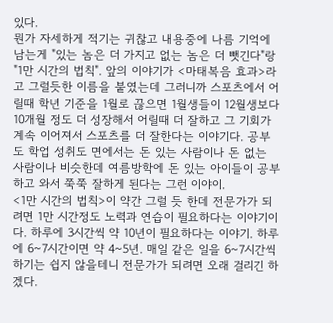있다.
뭔가 자세하게 적기는 귀찮고 내용중에 나름 기억에 남는게 "있는 놈은 더 가지고 없는 놈은 더 뺏긴다"랑 "1만 시간의 법칙". 앞의 이야기가 <마태복음 효과>라고 그럴듯한 이름을 붙였는데 그러니까 스포츠에서 어릴때 학년 기준을 1월로 끊으면 1월생들이 12월생보다 10개월 정도 더 성장해서 어릴때 더 잘하고 그 기회가 계속 이어져서 스포츠를 더 잘한다는 이야기다. 공부도 학업 성취도 면에서는 돈 있는 사람이나 돈 없는 사람이나 비슷한데 여름방학에 돈 있는 아이들이 공부하고 와서 쭉쭉 잘하게 된다는 그런 이야이.
<1만 시간의 법칙>이 약간 그럴 듯 한데 전문가가 되려면 1만 시간정도 노력과 연습이 필요하다는 이야기이다. 하루에 3시간씩 약 10년이 필요하다는 이야기. 하루에 6~7시간이면 약 4~5년. 매일 같은 일을 6~7시간씩 하기는 쉽지 않을테니 전문가가 되려면 오래 걸리긴 하겠다.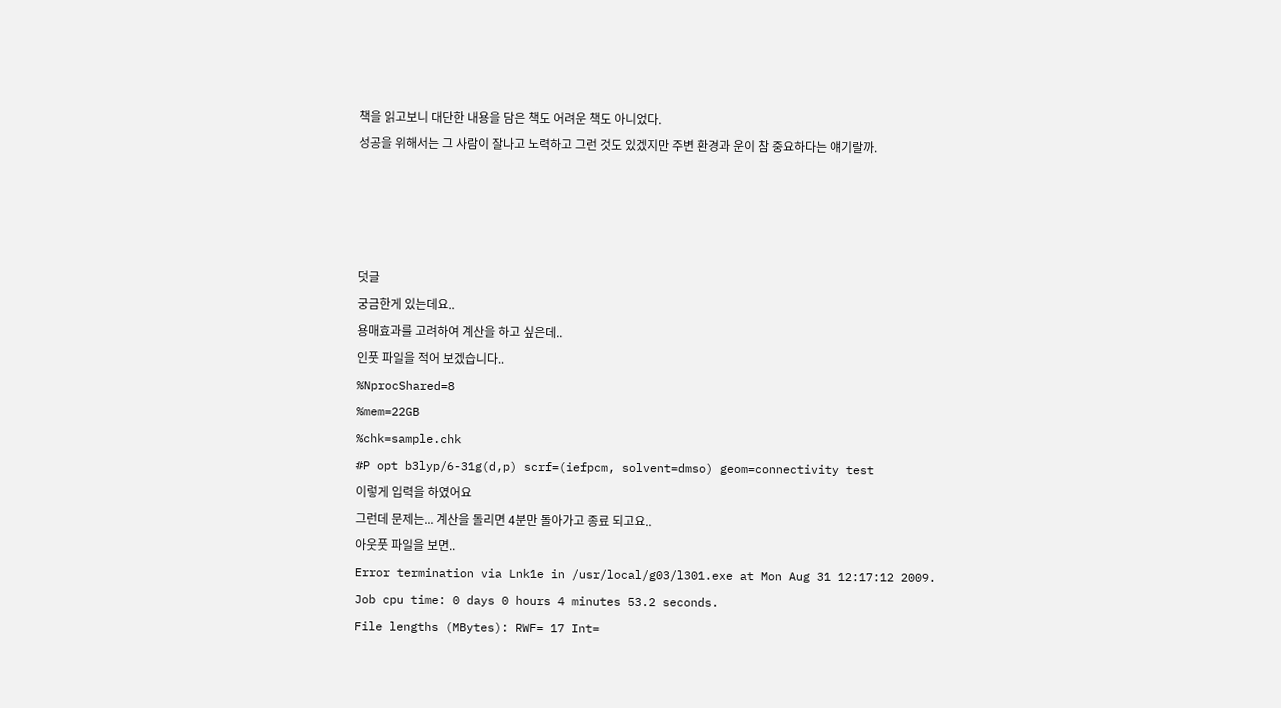책을 읽고보니 대단한 내용을 담은 책도 어려운 책도 아니었다.
성공을 위해서는 그 사람이 잘나고 노력하고 그런 것도 있겠지만 주변 환경과 운이 참 중요하다는 얘기랄까.




덧글
궁금한게 있는데요..
용매효과를 고려하여 계산을 하고 싶은데..
인풋 파일을 적어 보겠습니다..
%NprocShared=8
%mem=22GB
%chk=sample.chk
#P opt b3lyp/6-31g(d,p) scrf=(iefpcm, solvent=dmso) geom=connectivity test
이렇게 입력을 하였어요
그런데 문제는... 계산을 돌리면 4분만 돌아가고 종료 되고요..
아웃풋 파일을 보면..
Error termination via Lnk1e in /usr/local/g03/l301.exe at Mon Aug 31 12:17:12 2009.
Job cpu time: 0 days 0 hours 4 minutes 53.2 seconds.
File lengths (MBytes): RWF= 17 Int=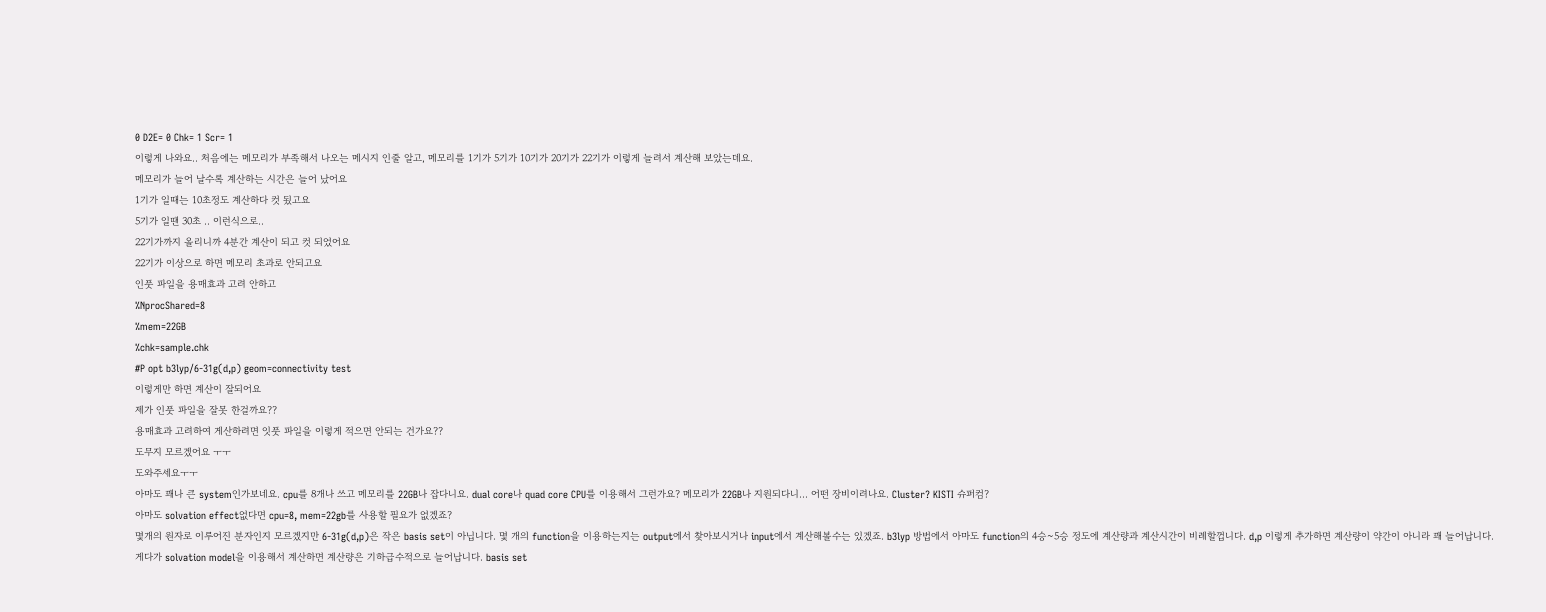0 D2E= 0 Chk= 1 Scr= 1
이렇게 나와요.. 처음에는 메모리가 부족해서 나오는 메시지 인줄 알고, 메모리를 1기가 5기가 10기가 20기가 22기가 이렇게 늘려서 계산해 보았는데요.
메모리가 늘어 날수록 계산하는 시간은 늘어 났어요
1기가 일때는 10초정도 계산하다 컷 됬고요
5기가 일땐 30초 .. 이런식으로..
22기가까지 올리니까 4분간 계산이 되고 컷 되었어요
22기가 이상으로 하면 메모리 초과로 안되고요
인풋 파일을 용매효과 고려 안하고
%NprocShared=8
%mem=22GB
%chk=sample.chk
#P opt b3lyp/6-31g(d,p) geom=connectivity test
이렇게만 하면 계산이 잘되어요
제가 인풋 파일을 잘못 한걸까요??
용매효과 고려하여 게산하려면 잇풋 파일을 이렇게 적으면 안되는 건가요??
도무지 모르겠어요 ㅜㅜ
도와주세요ㅜㅜ
아마도 꽤나 큰 system인가보네요. cpu를 8개나 쓰고 메모리를 22GB나 잡다니요. dual core나 quad core CPU를 이용해서 그런가요? 메모리가 22GB나 지원되다니... 어떤 장비이려나요. Cluster? KISTI 슈퍼컴?
아마도 solvation effect없다면 cpu=8, mem=22gb를 사용할 필요가 없겠죠?
몇개의 원자로 이루어진 분자인지 모르겠지만 6-31g(d,p)은 작은 basis set이 아닙니다. 몇 개의 function을 이용하는지는 output에서 찾아보시거나 input에서 계산해볼수는 있겠죠. b3lyp 방법에서 아마도 function의 4승~5승 정도에 계산량과 계산시간이 비례할껍니다. d,p 이렇게 추가하면 계산량이 약간이 아니라 꽤 늘어납니다.
게다가 solvation model을 이용해서 계산하면 계산량은 기하급수적으로 늘어납니다. basis set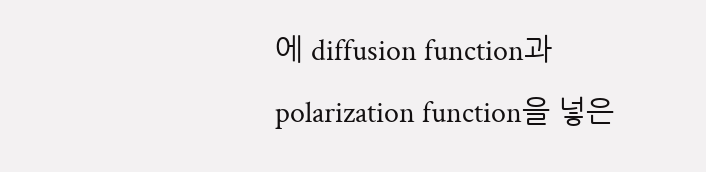에 diffusion function과 polarization function을 넣은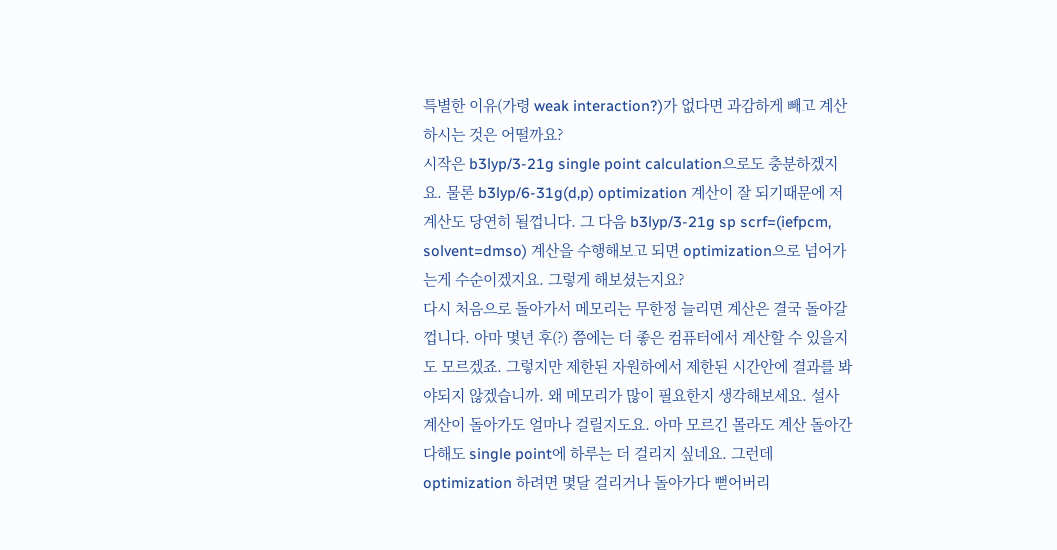특별한 이유(가령 weak interaction?)가 없다면 과감하게 빼고 계산하시는 것은 어떨까요?
시작은 b3lyp/3-21g single point calculation으로도 충분하겠지요. 물론 b3lyp/6-31g(d,p) optimization 계산이 잘 되기때문에 저 계산도 당연히 될껍니다. 그 다음 b3lyp/3-21g sp scrf=(iefpcm, solvent=dmso) 계산을 수행해보고 되면 optimization으로 넘어가는게 수순이겠지요. 그렇게 해보셨는지요?
다시 처음으로 돌아가서 메모리는 무한정 늘리면 계산은 결국 돌아갈껍니다. 아마 몇년 후(?) 쯤에는 더 좋은 컴퓨터에서 계산할 수 있을지도 모르겠죠. 그렇지만 제한된 자원하에서 제한된 시간안에 결과를 봐야되지 않겠습니까. 왜 메모리가 많이 필요한지 생각해보세요. 설사 계산이 돌아가도 얼마나 걸릴지도요. 아마 모르긴 몰라도 계산 돌아간다해도 single point에 하루는 더 걸리지 싶네요. 그런데 optimization 하려면 몇달 걸리거나 돌아가다 뻗어버리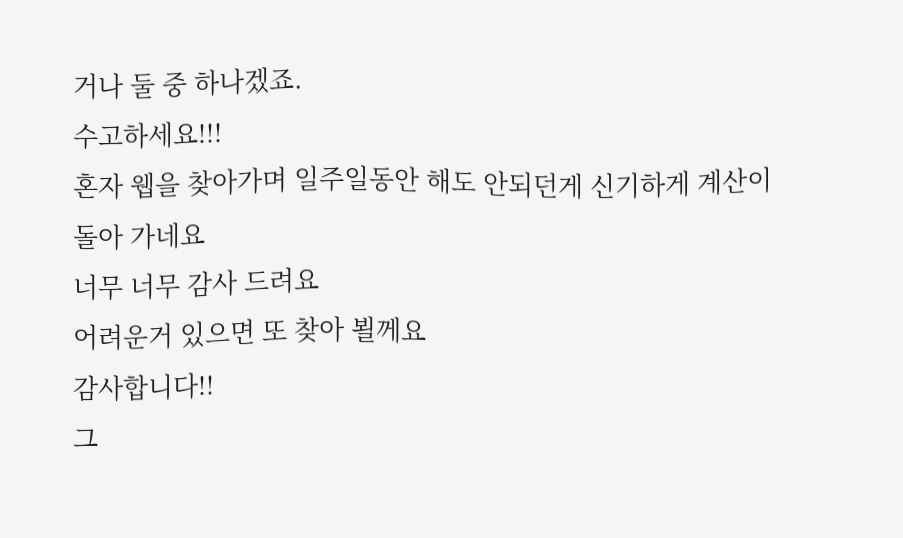거나 둘 중 하나겠죠.
수고하세요!!!
혼자 웹을 찾아가며 일주일동안 해도 안되던게 신기하게 계산이 돌아 가네요
너무 너무 감사 드려요
어려운거 있으면 또 찾아 뵐께요
감사합니다!!
그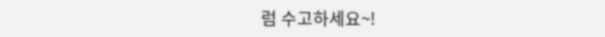럼 수고하세요~!